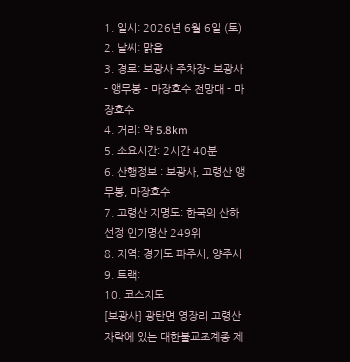1. 일시: 2026년 6월 6일 (토)
2. 날씨: 맑음
3. 경로: 보광사 주차장- 보광사 - 앵무봉 - 마장호수 전망대 - 마장호수
4. 거리: 약 5.8km
5. 소요시간: 2시간 40분
6. 산행정보 : 보광사, 고령산 앵무봉, 마장호수
7. 고령산 지명도: 한국의 산하 선정 인기명산 249위
8. 지역: 경기도 파주시, 양주시
9. 트랙:
10. 코스지도
[보광사] 광탄면 영장리 고령산 자락에 있는 대한불교조계종 제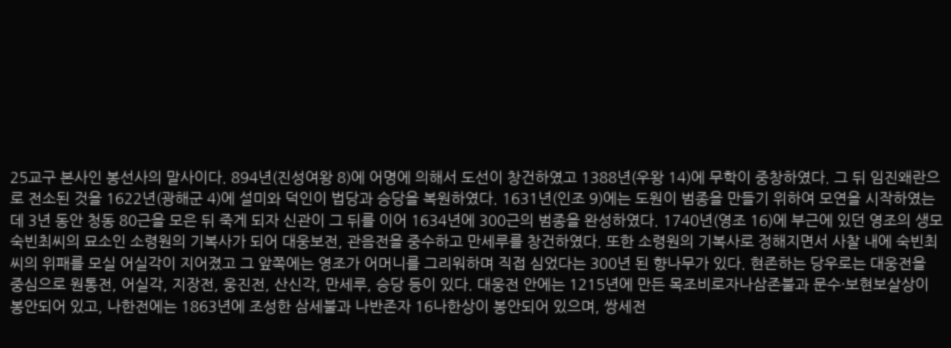25교구 본사인 봉선사의 말사이다. 894년(진성여왕 8)에 어명에 의해서 도선이 창건하였고 1388년(우왕 14)에 무학이 중창하였다. 그 뒤 임진왜란으로 전소된 것을 1622년(광해군 4)에 설미와 덕인이 법당과 승당을 복원하였다. 1631년(인조 9)에는 도원이 범종을 만들기 위하여 모연을 시작하였는데 3년 동안 청동 80근을 모은 뒤 죽게 되자 신관이 그 뒤를 이어 1634년에 300근의 범종을 완성하였다. 1740년(영조 16)에 부근에 있던 영조의 생모 숙빈최씨의 묘소인 소령원의 기복사가 되어 대웅보전, 관음전을 중수하고 만세루를 창건하였다. 또한 소령원의 기복사로 정해지면서 사찰 내에 숙빈최씨의 위패를 모실 어실각이 지어졌고 그 앞쪽에는 영조가 어머니를 그리워하며 직접 심었다는 300년 된 향나무가 있다. 현존하는 당우로는 대웅전을 중심으로 원통전, 어실각, 지장전, 웅진전, 산신각, 만세루, 승당 등이 있다. 대웅전 안에는 1215년에 만든 목조비로자나삼존불과 문수·보현보살상이 봉안되어 있고, 나한전에는 1863년에 조성한 삼세불과 나반존자 16나한상이 봉안되어 있으며, 쌍세전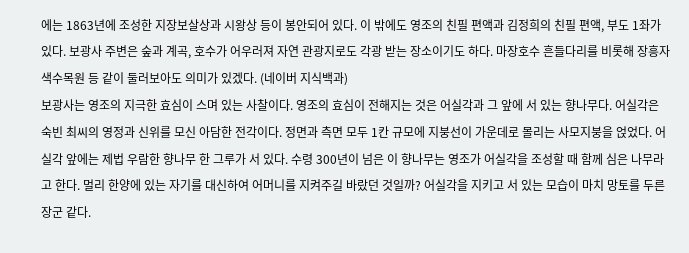에는 1863년에 조성한 지장보살상과 시왕상 등이 봉안되어 있다. 이 밖에도 영조의 친필 편액과 김정희의 친필 편액, 부도 1좌가 있다. 보광사 주변은 숲과 계곡, 호수가 어우러져 자연 관광지로도 각광 받는 장소이기도 하다. 마장호수 흔들다리를 비롯해 장흥자색수목원 등 같이 둘러보아도 의미가 있겠다. (네이버 지식백과)
보광사는 영조의 지극한 효심이 스며 있는 사찰이다. 영조의 효심이 전해지는 것은 어실각과 그 앞에 서 있는 향나무다. 어실각은 숙빈 최씨의 영정과 신위를 모신 아담한 전각이다. 정면과 측면 모두 1칸 규모에 지붕선이 가운데로 몰리는 사모지붕을 얹었다. 어실각 앞에는 제법 우람한 향나무 한 그루가 서 있다. 수령 300년이 넘은 이 향나무는 영조가 어실각을 조성할 때 함께 심은 나무라고 한다. 멀리 한양에 있는 자기를 대신하여 어머니를 지켜주길 바랐던 것일까? 어실각을 지키고 서 있는 모습이 마치 망토를 두른 장군 같다.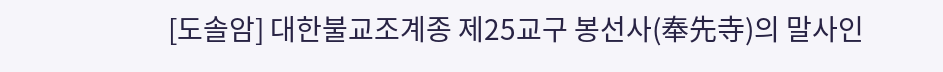[도솔암] 대한불교조계종 제25교구 봉선사(奉先寺)의 말사인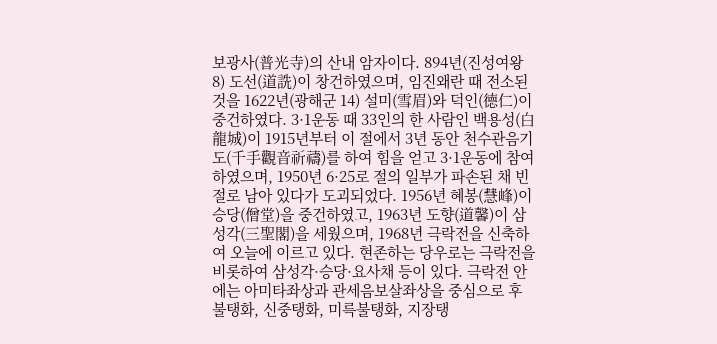보광사(普光寺)의 산내 암자이다. 894년(진성여왕 8) 도선(道詵)이 창건하였으며, 임진왜란 때 전소된 것을 1622년(광해군 14) 설미(雪眉)와 덕인(德仁)이 중건하였다. 3·1운동 때 33인의 한 사람인 백용성(白龍城)이 1915년부터 이 절에서 3년 동안 천수관음기도(千手觀音祈禱)를 하여 힘을 얻고 3·1운동에 참여하였으며, 1950년 6·25로 절의 일부가 파손된 채 빈 절로 남아 있다가 도괴되었다. 1956년 혜봉(慧峰)이 승당(僧堂)을 중건하였고, 1963년 도향(道馨)이 삼성각(三聖閣)을 세웠으며, 1968년 극락전을 신축하여 오늘에 이르고 있다. 현존하는 당우로는 극락전을 비롯하여 삼성각·승당·요사채 등이 있다. 극락전 안에는 아미타좌상과 관세음보살좌상을 중심으로 후불탱화, 신중탱화, 미륵불탱화, 지장탱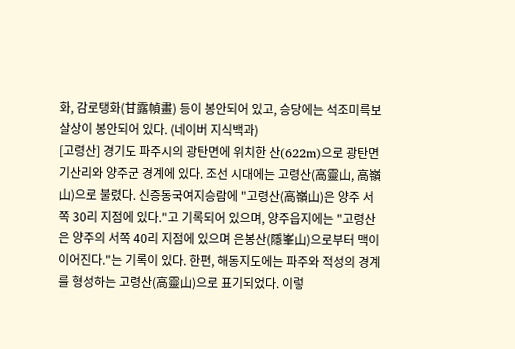화, 감로탱화(甘露幀畫) 등이 봉안되어 있고, 승당에는 석조미륵보살상이 봉안되어 있다. (네이버 지식백과)
[고령산] 경기도 파주시의 광탄면에 위치한 산(622m)으로 광탄면 기산리와 양주군 경계에 있다. 조선 시대에는 고령산(高靈山, 高嶺山)으로 불렸다. 신증동국여지승람에 "고령산(高嶺山)은 양주 서쪽 30리 지점에 있다."고 기록되어 있으며, 양주읍지에는 "고령산은 양주의 서쪽 40리 지점에 있으며 은봉산(隱峯山)으로부터 맥이 이어진다."는 기록이 있다. 한편, 해동지도에는 파주와 적성의 경계를 형성하는 고령산(高靈山)으로 표기되었다. 이렇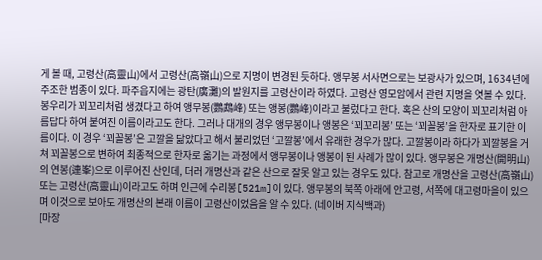게 볼 때, 고령산(高靈山)에서 고령산(高嶺山)으로 지명이 변경된 듯하다. 앵무봉 서사면으로는 보광사가 있으며, 1634년에 주조한 범종이 있다. 파주읍지에는 광탄(廣灘)의 발원지를 고령산이라 하였다. 고령산 영모암에서 관련 지명을 엿볼 수 있다. 봉우리가 꾀꼬리처럼 생겼다고 하여 앵무봉(鸚鵡峰) 또는 앵봉(鸚峰)이라고 불렀다고 한다. 혹은 산의 모양이 꾀꼬리처럼 아름답다 하여 붙여진 이름이라고도 한다. 그러나 대개의 경우 앵무봉이나 앵봉은 ‘꾀꼬리봉’ 또는 ‘꾀꼴봉’을 한자로 표기한 이름이다. 이 경우 ‘꾀꼴봉’은 고깔을 닮았다고 해서 불리었던 ‘고깔봉’에서 유래한 경우가 많다. 고깔봉이라 하다가 꾀깔봉을 거쳐 꾀꼴봉으로 변하여 최종적으로 한자로 옮기는 과정에서 앵무봉이나 앵봉이 된 사례가 많이 있다. 앵무봉은 개명산(開明山)의 연봉(連峯)으로 이루어진 산인데, 더러 개명산과 같은 산으로 잘못 알고 있는 경우도 있다. 참고로 개명산을 고령산(高嶺山) 또는 고령산(高靈山)이라고도 하며 인근에 수리봉[521m]이 있다. 앵무봉의 북쪽 아래에 안고령, 서쪽에 대고령마을이 있으며 이것으로 보아도 개명산의 본래 이름이 고령산이었음을 알 수 있다. (네이버 지식백과)
[마장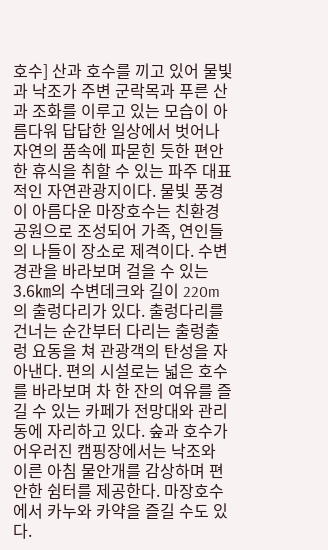호수] 산과 호수를 끼고 있어 물빛과 낙조가 주변 군락목과 푸른 산과 조화를 이루고 있는 모습이 아름다워 답답한 일상에서 벗어나 자연의 품속에 파묻힌 듯한 편안한 휴식을 취할 수 있는 파주 대표적인 자연관광지이다. 물빛 풍경이 아름다운 마장호수는 친환경 공원으로 조성되어 가족, 연인들의 나들이 장소로 제격이다. 수변경관을 바라보며 걸을 수 있는 3.6㎞의 수변데크와 길이 220m의 출렁다리가 있다. 출렁다리를 건너는 순간부터 다리는 출렁출렁 요동을 쳐 관광객의 탄성을 자아낸다. 편의 시설로는 넓은 호수를 바라보며 차 한 잔의 여유를 즐길 수 있는 카페가 전망대와 관리동에 자리하고 있다. 숲과 호수가 어우러진 캠핑장에서는 낙조와 이른 아침 물안개를 감상하며 편안한 쉼터를 제공한다. 마장호수에서 카누와 카약을 즐길 수도 있다.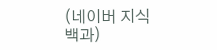(네이버 지식백과)